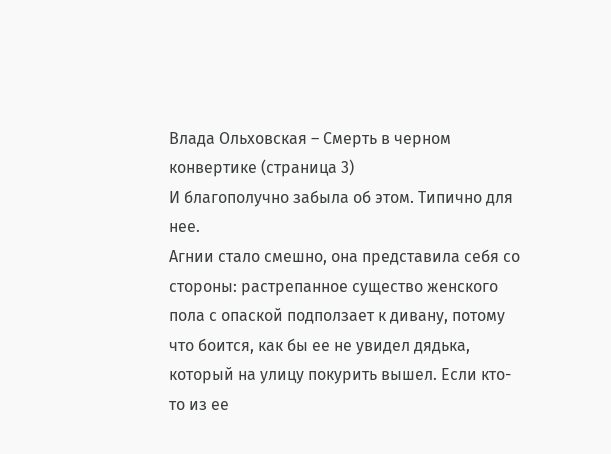Влада Ольховская – Смерть в черном конвертике (страница 3)
И благополучно забыла об этом. Типично для нее.
Агнии стало смешно, она представила себя со стороны: растрепанное существо женского пола с опаской подползает к дивану, потому что боится, как бы ее не увидел дядька, который на улицу покурить вышел. Если кто-то из ее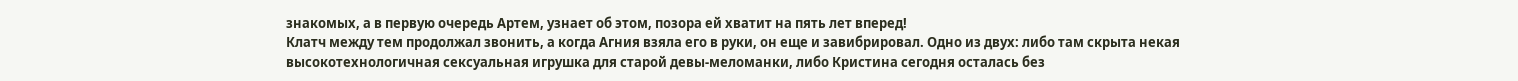знакомых, а в первую очередь Артем, узнает об этом, позора ей хватит на пять лет вперед!
Клатч между тем продолжал звонить, а когда Агния взяла его в руки, он еще и завибрировал. Одно из двух: либо там скрыта некая высокотехнологичная сексуальная игрушка для старой девы-меломанки, либо Кристина сегодня осталась без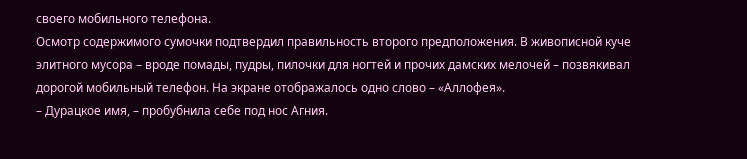своего мобильного телефона.
Осмотр содержимого сумочки подтвердил правильность второго предположения. В живописной куче элитного мусора – вроде помады, пудры, пилочки для ногтей и прочих дамских мелочей – позвякивал дорогой мобильный телефон. На экране отображалось одно слово – «Аллофея».
– Дурацкое имя, – пробубнила себе под нос Агния.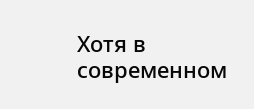Хотя в современном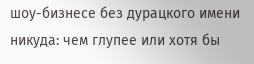шоу-бизнесе без дурацкого имени никуда: чем глупее или хотя бы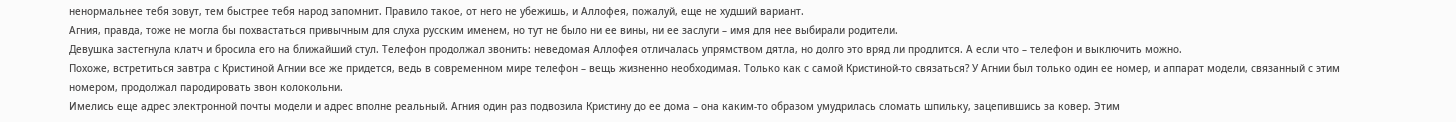ненормальнее тебя зовут, тем быстрее тебя народ запомнит. Правило такое, от него не убежишь, и Аллофея, пожалуй, еще не худший вариант.
Агния, правда, тоже не могла бы похвастаться привычным для слуха русским именем, но тут не было ни ее вины, ни ее заслуги – имя для нее выбирали родители.
Девушка застегнула клатч и бросила его на ближайший стул. Телефон продолжал звонить: неведомая Аллофея отличалась упрямством дятла, но долго это вряд ли продлится. А если что – телефон и выключить можно.
Похоже, встретиться завтра с Кристиной Агнии все же придется, ведь в современном мире телефон – вещь жизненно необходимая. Только как с самой Кристиной-то связаться? У Агнии был только один ее номер, и аппарат модели, связанный с этим номером, продолжал пародировать звон колокольни.
Имелись еще адрес электронной почты модели и адрес вполне реальный. Агния один раз подвозила Кристину до ее дома – она каким-то образом умудрилась сломать шпильку, зацепившись за ковер. Этим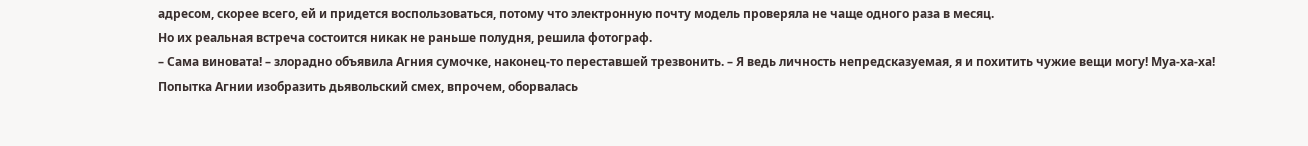адресом, скорее всего, ей и придется воспользоваться, потому что электронную почту модель проверяла не чаще одного раза в месяц.
Но их реальная встреча состоится никак не раньше полудня, решила фотограф.
– Сама виновата! – злорадно объявила Агния сумочке, наконец-то переставшей трезвонить. – Я ведь личность непредсказуемая, я и похитить чужие вещи могу! Муа‑ха-ха!
Попытка Агнии изобразить дьявольский смех, впрочем, оборвалась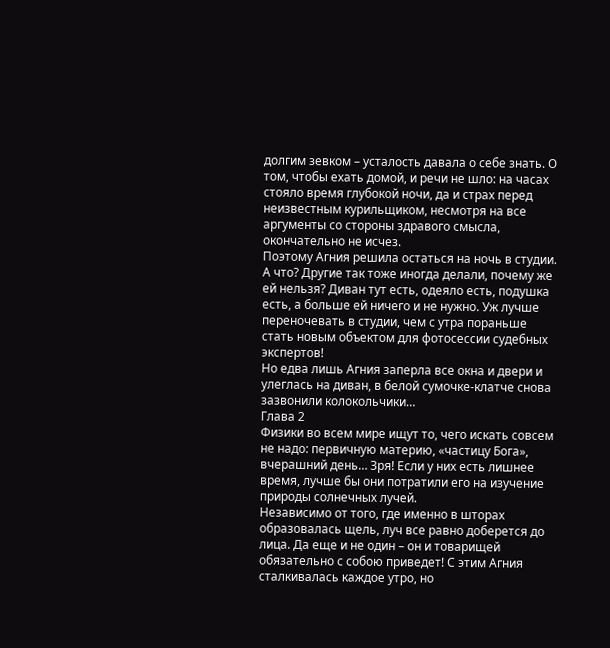долгим зевком – усталость давала о себе знать. О том, чтобы ехать домой, и речи не шло: на часах стояло время глубокой ночи, да и страх перед неизвестным курильщиком, несмотря на все аргументы со стороны здравого смысла, окончательно не исчез.
Поэтому Агния решила остаться на ночь в студии. А что? Другие так тоже иногда делали, почему же ей нельзя? Диван тут есть, одеяло есть, подушка есть, а больше ей ничего и не нужно. Уж лучше переночевать в студии, чем с утра пораньше стать новым объектом для фотосессии судебных экспертов!
Но едва лишь Агния заперла все окна и двери и улеглась на диван, в белой сумочке-клатче снова зазвонили колокольчики…
Глава 2
Физики во всем мире ищут то, чего искать совсем не надо: первичную материю, «частицу Бога», вчерашний день… Зря! Если у них есть лишнее время, лучше бы они потратили его на изучение природы солнечных лучей.
Независимо от того, где именно в шторах образовалась щель, луч все равно доберется до лица. Да еще и не один – он и товарищей обязательно с собою приведет! С этим Агния сталкивалась каждое утро, но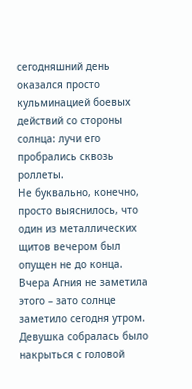сегодняшний день оказался просто кульминацией боевых действий со стороны солнца: лучи его пробрались сквозь роллеты.
Не буквально, конечно, просто выяснилось, что один из металлических щитов вечером был опущен не до конца. Вчера Агния не заметила этого – зато солнце заметило сегодня утром.
Девушка собралась было накрыться с головой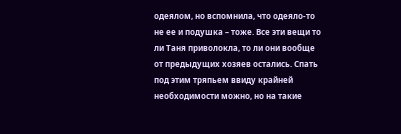одеялом, но вспомнила, что одеяло-то не ее и подушка – тоже. Все эти вещи то ли Таня приволокла, то ли они вообще от предыдущих хозяев остались. Спать под этим тряпьем ввиду крайней необходимости можно, но на такие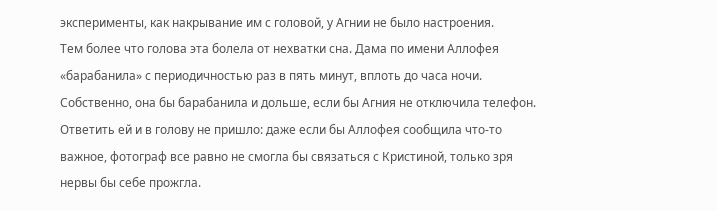эксперименты, как накрывание им с головой, у Агнии не было настроения.
Тем более что голова эта болела от нехватки сна. Дама по имени Аллофея «барабанила» с периодичностью раз в пять минут, вплоть до часа ночи. Собственно, она бы барабанила и дольше, если бы Агния не отключила телефон. Ответить ей и в голову не пришло: даже если бы Аллофея сообщила что-то важное, фотограф все равно не смогла бы связаться с Кристиной, только зря нервы бы себе прожгла.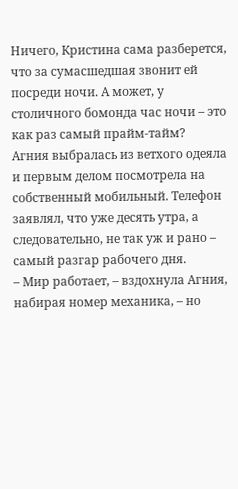Ничего, Кристина сама разберется, что за сумасшедшая звонит ей посреди ночи. А может, у столичного бомонда час ночи – это как раз самый прайм-тайм?
Агния выбралась из ветхого одеяла и первым делом посмотрела на собственный мобильный. Телефон заявлял, что уже десять утра, а следовательно, не так уж и рано – самый разгар рабочего дня.
– Мир работает, – вздохнула Агния, набирая номер механика, – но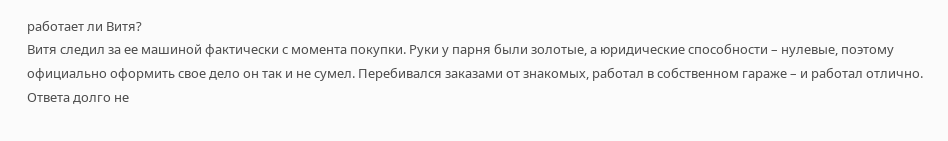работает ли Витя?
Витя следил за ее машиной фактически с момента покупки. Руки у парня были золотые, а юридические способности – нулевые, поэтому официально оформить свое дело он так и не сумел. Перебивался заказами от знакомых, работал в собственном гараже – и работал отлично.
Ответа долго не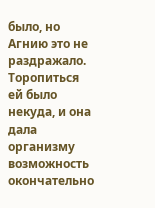было, но Агнию это не раздражало. Торопиться ей было некуда, и она дала организму возможность окончательно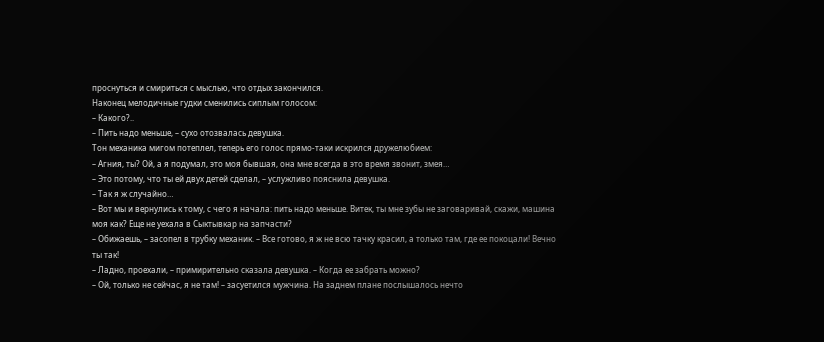проснуться и смириться с мыслью, что отдых закончился.
Наконец мелодичные гудки сменились сиплым голосом:
– Какого?..
– Пить надо меньше, – сухо отозвалась девушка.
Тон механика мигом потеплел, теперь его голос прямо-таки искрился дружелюбием:
– Агния, ты? Ой, а я подумал, это моя бывшая, она мне всегда в это время звонит, змея…
– Это потому, что ты ей двух детей сделал, – услужливо пояснила девушка.
– Так я ж случайно…
– Вот мы и вернулись к тому, с чего я начала: пить надо меньше. Витек, ты мне зубы не заговаривай, скажи, машина моя как? Еще не уехала в Сыктывкар на запчасти?
– Обижаешь, – засопел в трубку механик. – Все готово, я ж не всю тачку красил, а только там, где ее покоцали! Вечно ты так!
– Ладно, проехали, – примирительно сказала девушка. – Когда ее забрать можно?
– Ой, только не сейчас, я не там! – засуетился мужчина. На заднем плане послышалось нечто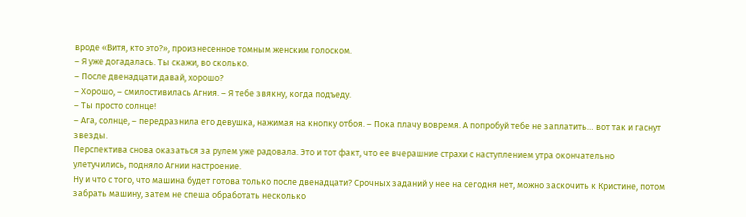вроде «Витя, кто это?», произнесенное томным женским голоском.
– Я уже догадалась. Ты скажи, во сколько.
– После двенадцати давай, хорошо?
– Хорошо, – смилостивилась Агния. – Я тебе звякну, когда подъеду.
– Ты просто солнце!
– Ага, солнце, – передразнила его девушка, нажимая на кнопку отбоя. – Пока плачу вовремя. А попробуй тебе не заплатить… вот так и гаснут звезды.
Перспектива снова оказаться за рулем уже радовала. Это и тот факт, что ее вчерашние страхи с наступлением утра окончательно улетучились, подняло Агнии настроение.
Ну и что с того, что машина будет готова только после двенадцати? Срочных заданий у нее на сегодня нет, можно заскочить к Кристине, потом забрать машину, затем не спеша обработать несколько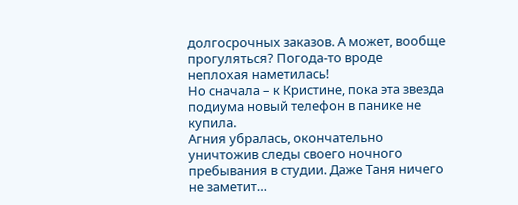долгосрочных заказов. А может, вообще прогуляться? Погода-то вроде неплохая наметилась!
Но сначала – к Кристине, пока эта звезда подиума новый телефон в панике не купила.
Агния убралась, окончательно уничтожив следы своего ночного пребывания в студии. Даже Таня ничего не заметит…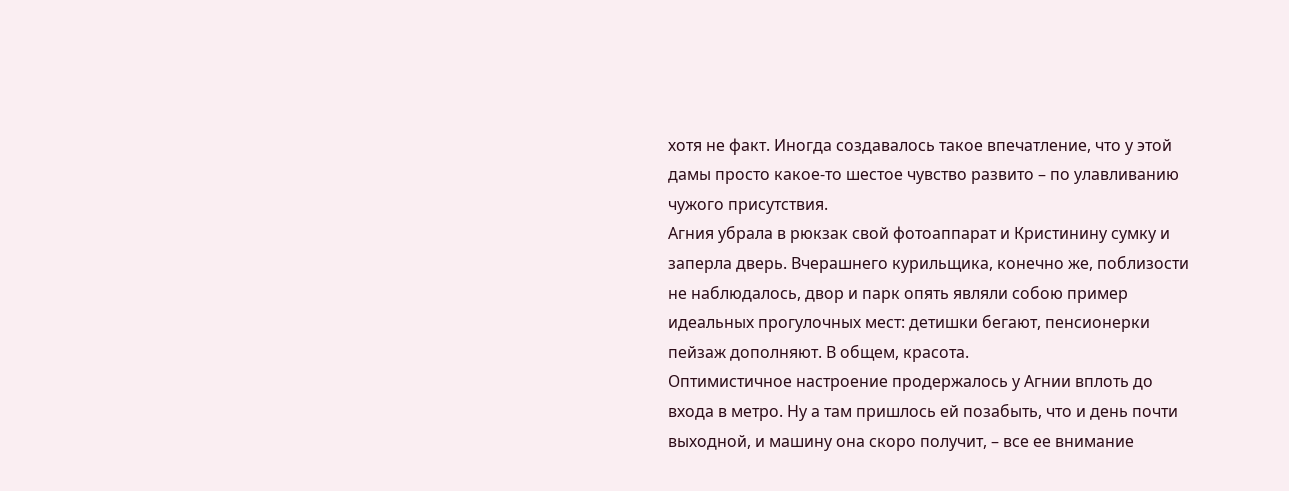хотя не факт. Иногда создавалось такое впечатление, что у этой дамы просто какое-то шестое чувство развито – по улавливанию чужого присутствия.
Агния убрала в рюкзак свой фотоаппарат и Кристинину сумку и заперла дверь. Вчерашнего курильщика, конечно же, поблизости не наблюдалось, двор и парк опять являли собою пример идеальных прогулочных мест: детишки бегают, пенсионерки пейзаж дополняют. В общем, красота.
Оптимистичное настроение продержалось у Агнии вплоть до входа в метро. Ну а там пришлось ей позабыть, что и день почти выходной, и машину она скоро получит, – все ее внимание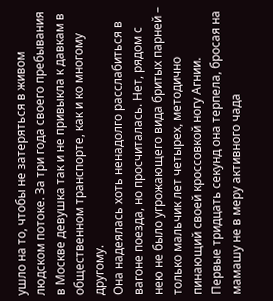ушло на то, чтобы не затеряться в живом людском потоке. За три года своего пребывания в Москве девушка так и не привыкла к давкам в общественном транспорте, как и ко многому другому.
Она надеялась хоть ненадолго расслабиться в вагоне поезда, но просчиталась. Нет, рядом с нею не было угрожающего вида бритых парней – только мальчик лет четырех, методично пинающий своей кроссовкой ногу Агнии.
Первые тридцать секунд она терпела, бросая на мамашу не в меру активного чада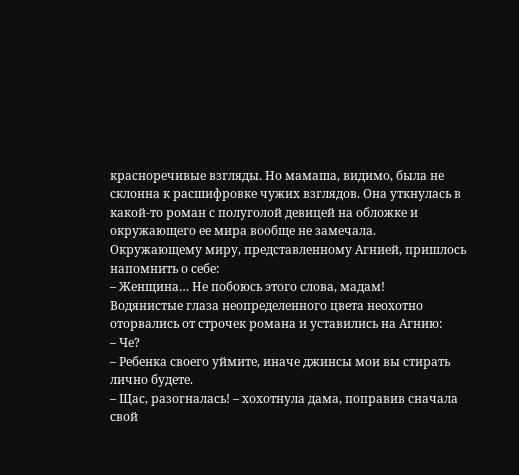красноречивые взгляды. Но мамаша, видимо, была не склонна к расшифровке чужих взглядов. Она уткнулась в какой-то роман с полуголой девицей на обложке и окружающего ее мира вообще не замечала.
Окружающему миру, представленному Агнией, пришлось напомнить о себе:
– Женщина… Не побоюсь этого слова, мадам!
Водянистые глаза неопределенного цвета неохотно оторвались от строчек романа и уставились на Агнию:
– Че?
– Ребенка своего уймите, иначе джинсы мои вы стирать лично будете.
– Щас, разогналась! – хохотнула дама, поправив сначала свой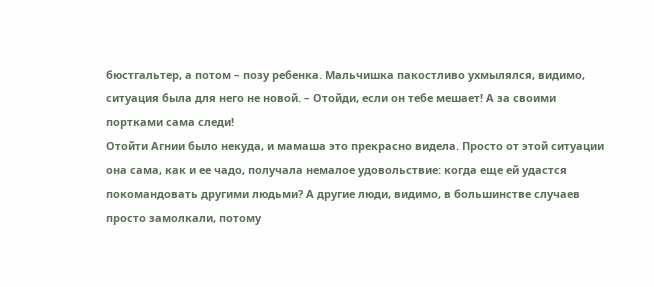бюстгальтер, а потом – позу ребенка. Мальчишка пакостливо ухмылялся, видимо, ситуация была для него не новой. – Отойди, если он тебе мешает! А за своими портками сама следи!
Отойти Агнии было некуда, и мамаша это прекрасно видела. Просто от этой ситуации она сама, как и ее чадо, получала немалое удовольствие: когда еще ей удастся покомандовать другими людьми? А другие люди, видимо, в большинстве случаев просто замолкали, потому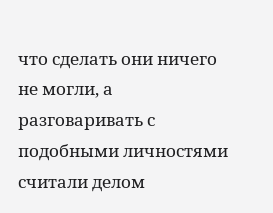что сделать они ничего не могли, а разговаривать с подобными личностями считали делом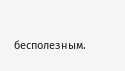бесполезным.